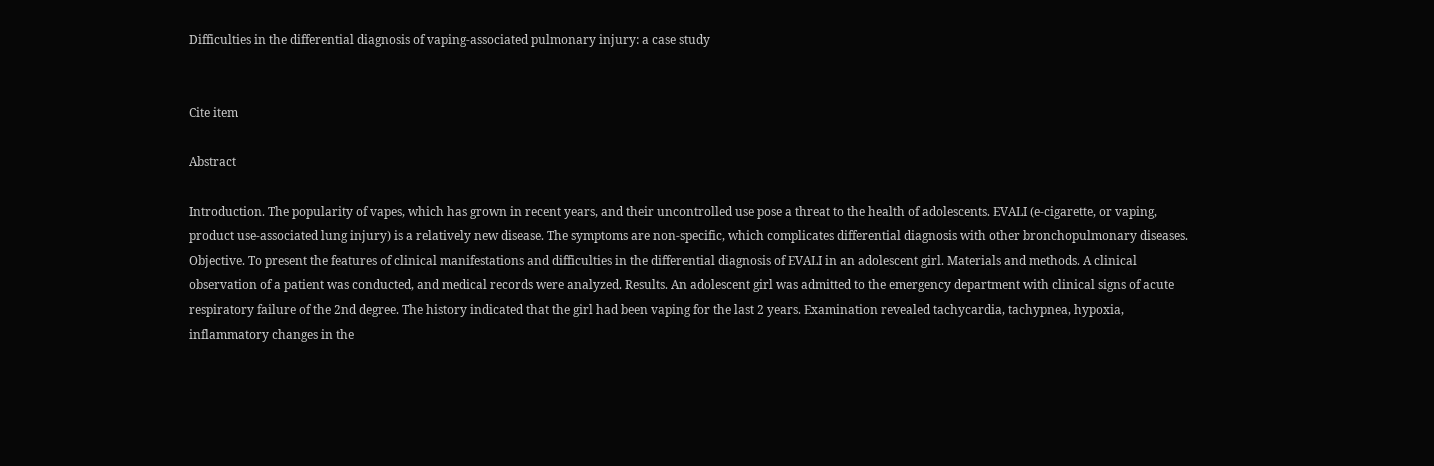Difficulties in the differential diagnosis of vaping-associated pulmonary injury: a case study


Cite item

Abstract

Introduction. The popularity of vapes, which has grown in recent years, and their uncontrolled use pose a threat to the health of adolescents. EVALI (e-cigarette, or vaping, product use-associated lung injury) is a relatively new disease. The symptoms are non-specific, which complicates differential diagnosis with other bronchopulmonary diseases. Objective. To present the features of clinical manifestations and difficulties in the differential diagnosis of EVALI in an adolescent girl. Materials and methods. A clinical observation of a patient was conducted, and medical records were analyzed. Results. An adolescent girl was admitted to the emergency department with clinical signs of acute respiratory failure of the 2nd degree. The history indicated that the girl had been vaping for the last 2 years. Examination revealed tachycardia, tachypnea, hypoxia, inflammatory changes in the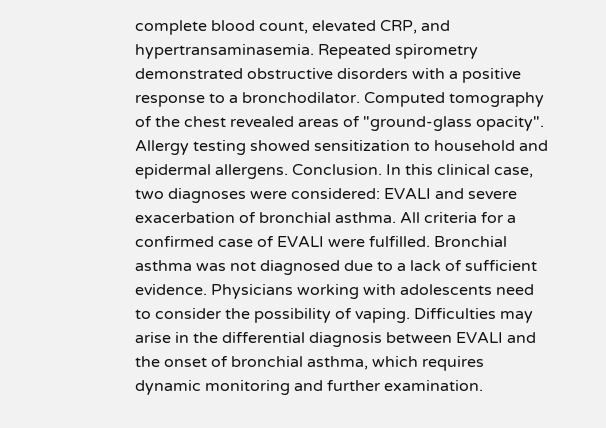complete blood count, elevated CRP, and hypertransaminasemia. Repeated spirometry demonstrated obstructive disorders with a positive response to a bronchodilator. Computed tomography of the chest revealed areas of "ground-glass opacity". Allergy testing showed sensitization to household and epidermal allergens. Conclusion. In this clinical case, two diagnoses were considered: EVALI and severe exacerbation of bronchial asthma. All criteria for a confirmed case of EVALI were fulfilled. Bronchial asthma was not diagnosed due to a lack of sufficient evidence. Physicians working with adolescents need to consider the possibility of vaping. Difficulties may arise in the differential diagnosis between EVALI and the onset of bronchial asthma, which requires dynamic monitoring and further examination.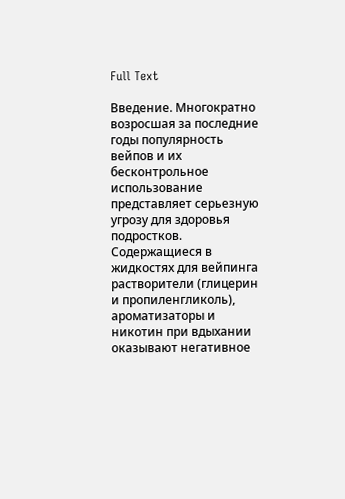Full Text

Введение. Многократно возросшая за последние годы популярность вейпов и их бесконтрольное использование представляет серьезную угрозу для здоровья подростков. Содержащиеся в жидкостях для вейпинга растворители (глицерин и пропиленгликоль), ароматизаторы и никотин при вдыхании оказывают негативное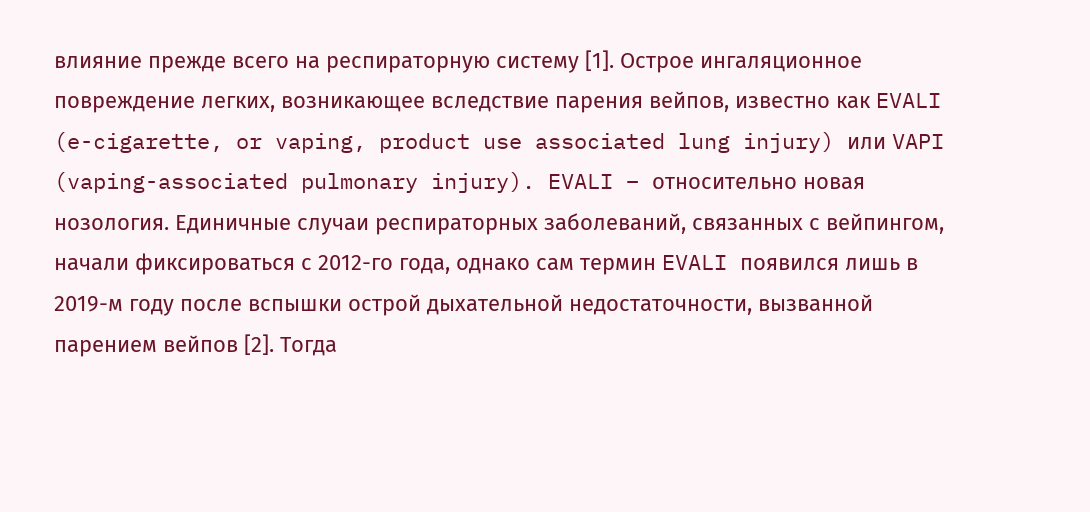влияние прежде всего на респираторную систему [1]. Острое ингаляционное повреждение легких, возникающее вследствие парения вейпов, известно как EVALI (e-cigarette, or vaping, product use associated lung injury) или VAPI (vaping-associated pulmonary injury). EVALI – относительно новая нозология. Единичные случаи респираторных заболеваний, связанных с вейпингом, начали фиксироваться с 2012-го года, однако сам термин EVALI появился лишь в 2019-м году после вспышки острой дыхательной недостаточности, вызванной парением вейпов [2]. Тогда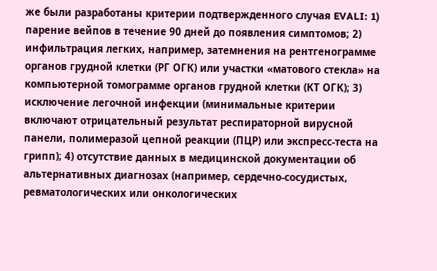же были разработаны критерии подтвержденного случая EVALI: 1) парение вейпов в течение 90 дней до появления симптомов; 2) инфильтрация легких, например, затемнения на рентгенограмме органов грудной клетки (РГ ОГК) или участки «матового стекла» на компьютерной томограмме органов грудной клетки (КТ ОГК); 3) исключение легочной инфекции (минимальные критерии включают отрицательный результат респираторной вирусной панели, полимеразой цепной реакции (ПЦР) или экспресс-теста на грипп); 4) отсутствие данных в медицинской документации об альтернативных диагнозах (например, сердечно-сосудистых, ревматологических или онкологических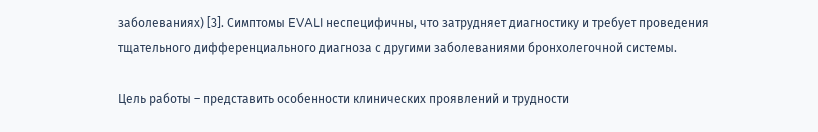заболеваниях) [3]. Симптомы EVALI неспецифичны, что затрудняет диагностику и требует проведения тщательного дифференциального диагноза с другими заболеваниями бронхолегочной системы.

Цель работы – представить особенности клинических проявлений и трудности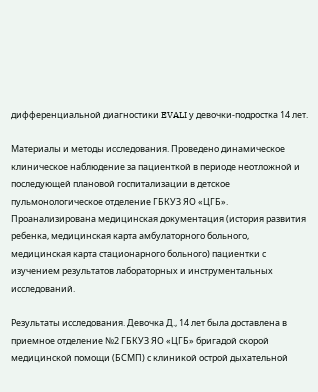дифференциальной диагностики EVALI у девочки-подростка 14 лет.

Материалы и методы исследования. Проведено динамическое клиническое наблюдение за пациенткой в периоде неотложной и последующей плановой госпитализации в детское пульмонологическое отделение ГБКУЗ ЯО «ЦГБ». Проанализирована медицинская документация (история развития ребенка, медицинская карта амбулаторного больного, медицинская карта стационарного больного) пациентки с изучением результатов лабораторных и инструментальных исследований.

Результаты исследования. Девочка Д., 14 лет была доставлена в приемное отделение №2 ГБКУЗ ЯО «ЦГБ» бригадой скорой медицинской помощи (БСМП) с клиникой острой дыхательной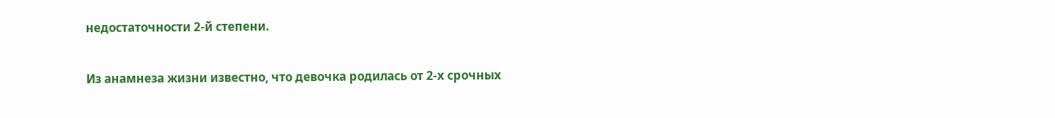недостаточности 2-й степени.

Из анамнеза жизни известно, что девочка родилась от 2-х срочных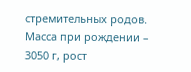стремительных родов. Масса при рождении – 3050 г, рост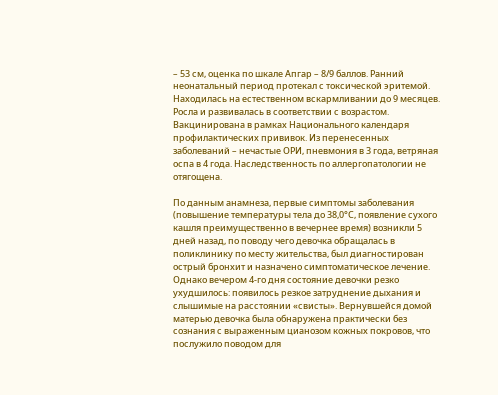– 53 см, оценка по шкале Апгар – 8/9 баллов. Ранний неонатальный период протекал с токсической эритемой. Находилась на естественном вскармливании до 9 месяцев. Росла и развивалась в соответствии с возрастом. Вакцинирована в рамках Национального календаря профилактических прививок. Из перенесенных заболеваний – нечастые ОРИ, пневмония в 3 года, ветряная оспа в 4 года. Наследственность по аллергопатологии не отягощена.

По данным анамнеза, первые симптомы заболевания (повышение температуры тела до 38,0°С, появление сухого кашля преимущественно в вечернее время) возникли 5 дней назад, по поводу чего девочка обращалась в поликлинику по месту жительства, был диагностирован острый бронхит и назначено симптоматическое лечение. Однако вечером 4-го дня состояние девочки резко ухудшилось: появилось резкое затруднение дыхания и слышимые на расстоянии «свисты». Вернувшейся домой матерью девочка была обнаружена практически без сознания с выраженным цианозом кожных покровов, что послужило поводом для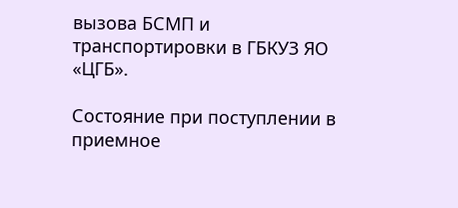вызова БСМП и транспортировки в ГБКУЗ ЯО «ЦГБ».

Состояние при поступлении в приемное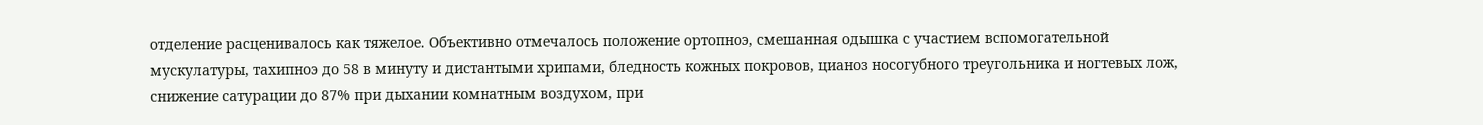отделение расценивалось как тяжелое. Объективно отмечалось положение ортопноэ, смешанная одышка с участием вспомогательной мускулатуры, тахипноэ до 58 в минуту и дистантыми хрипами, бледность кожных покровов, цианоз носогубного треугольника и ногтевых лож, снижение сатурации до 87% при дыхании комнатным воздухом, при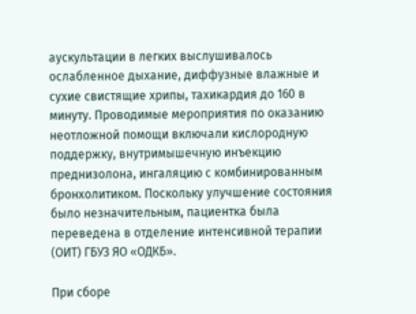аускультации в легких выслушивалось ослабленное дыхание, диффузные влажные и сухие свистящие хрипы, тахикардия до 160 в минуту. Проводимые мероприятия по оказанию неотложной помощи включали кислородную поддержку, внутримышечную инъекцию преднизолона, ингаляцию с комбинированным бронхолитиком. Поскольку улучшение состояния было незначительным, пациентка была переведена в отделение интенсивной терапии (ОИТ) ГБУЗ ЯО «ОДКБ».

При сборе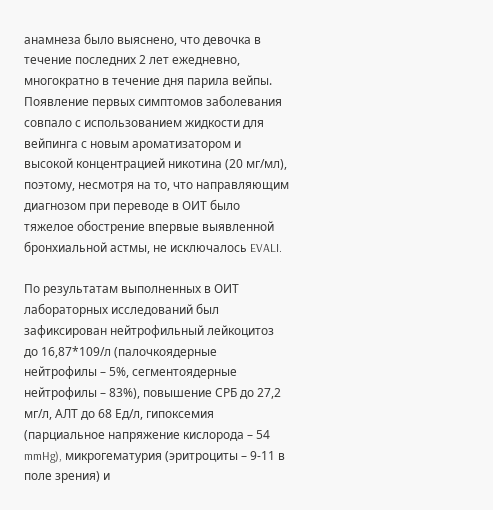анамнеза было выяснено, что девочка в течение последних 2 лет ежедневно, многократно в течение дня парила вейпы. Появление первых симптомов заболевания совпало с использованием жидкости для вейпинга с новым ароматизатором и высокой концентрацией никотина (20 мг/мл), поэтому, несмотря на то, что направляющим диагнозом при переводе в ОИТ было тяжелое обострение впервые выявленной бронхиальной астмы, не исключалось EVALI.

По результатам выполненных в ОИТ лабораторных исследований был зафиксирован нейтрофильный лейкоцитоз до 16,87*109/л (палочкоядерные нейтрофилы – 5%, сегментоядерные нейтрофилы – 83%), повышение СРБ до 27,2 мг/л, АЛТ до 68 Ед/л, гипоксемия (парциальное напряжение кислорода – 54 mmHg), микрогематурия (эритроциты – 9-11 в поле зрения) и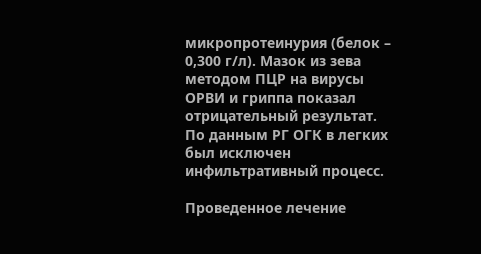микропротеинурия (белок – 0,300 г/л). Мазок из зева методом ПЦР на вирусы ОРВИ и гриппа показал отрицательный результат. По данным РГ ОГК в легких был исключен инфильтративный процесс.

Проведенное лечение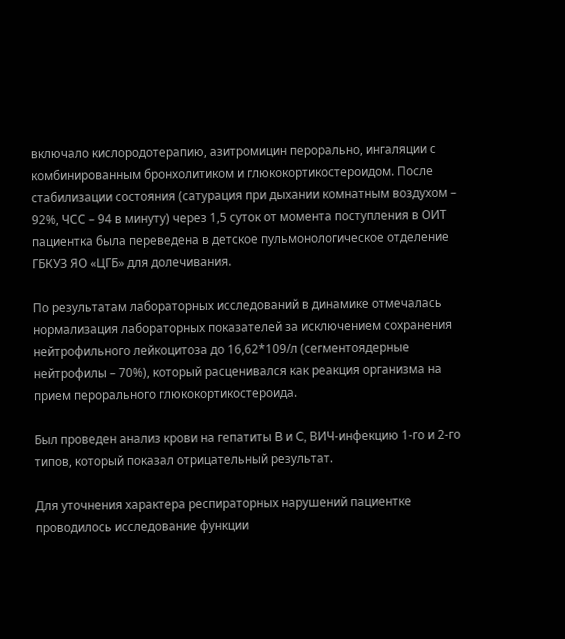включало кислородотерапию, азитромицин перорально, ингаляции с комбинированным бронхолитиком и глюкокортикостероидом. После стабилизации состояния (сатурация при дыхании комнатным воздухом – 92%, ЧСС – 94 в минуту) через 1,5 суток от момента поступления в ОИТ пациентка была переведена в детское пульмонологическое отделение ГБКУЗ ЯО «ЦГБ» для долечивания.

По результатам лабораторных исследований в динамике отмечалась нормализация лабораторных показателей за исключением сохранения нейтрофильного лейкоцитоза до 16,62*109/л (сегментоядерные нейтрофилы – 70%), который расценивался как реакция организма на прием перорального глюкокортикостероида.

Был проведен анализ крови на гепатиты B и C, ВИЧ-инфекцию 1-го и 2-го типов, который показал отрицательный результат.

Для уточнения характера респираторных нарушений пациентке проводилось исследование функции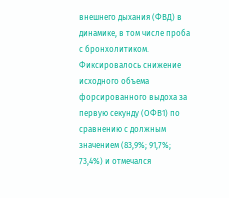внешнего дыхания (ФВД) в динамике, в том числе проба с бронхолитиком. Фиксировалось снижение исходного объема форсированного выдоха за первую секунду (ОФВ1) по сравнению с должным значением (83,9%; 91,7%; 73,4%) и отмечался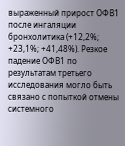выраженный прирост ОФВ1 после ингаляции бронхолитика (+12,2%; +23,1%; +41,48%). Резкое падение ОФВ1 по результатам третьего исследования могло быть связано с попыткой отмены системного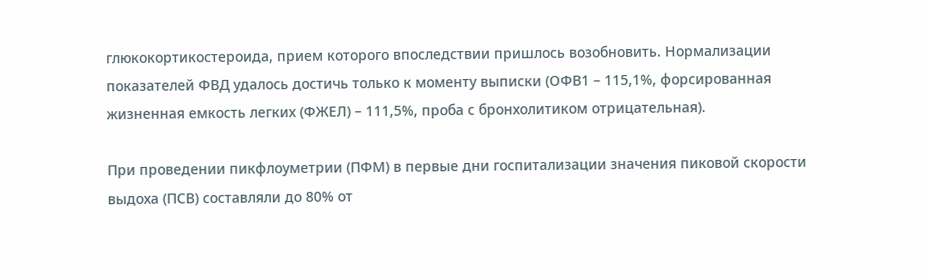глюкокортикостероида, прием которого впоследствии пришлось возобновить. Нормализации показателей ФВД удалось достичь только к моменту выписки (ОФВ1 – 115,1%, форсированная жизненная емкость легких (ФЖЕЛ) – 111,5%, проба с бронхолитиком отрицательная).

При проведении пикфлоуметрии (ПФМ) в первые дни госпитализации значения пиковой скорости выдоха (ПСВ) составляли до 80% от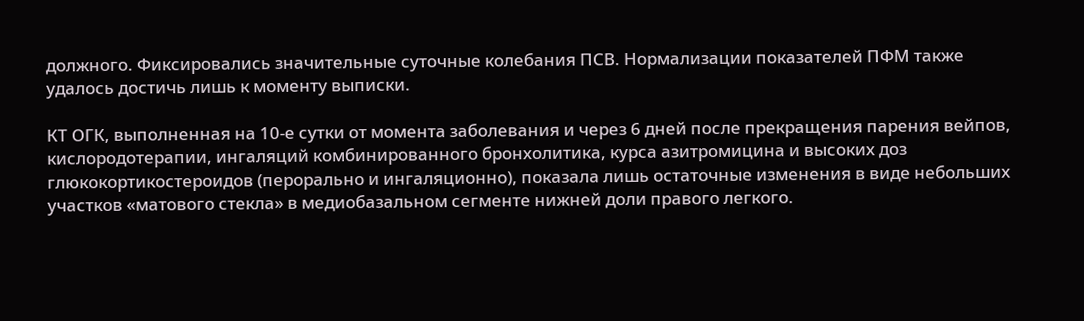должного. Фиксировались значительные суточные колебания ПСВ. Нормализации показателей ПФМ также удалось достичь лишь к моменту выписки.

КТ ОГК, выполненная на 10-е сутки от момента заболевания и через 6 дней после прекращения парения вейпов, кислородотерапии, ингаляций комбинированного бронхолитика, курса азитромицина и высоких доз глюкокортикостероидов (перорально и ингаляционно), показала лишь остаточные изменения в виде небольших участков «матового стекла» в медиобазальном сегменте нижней доли правого легкого.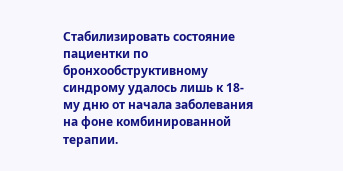Стабилизировать состояние пациентки по бронхообструктивному синдрому удалось лишь к 18-му дню от начала заболевания на фоне комбинированной терапии.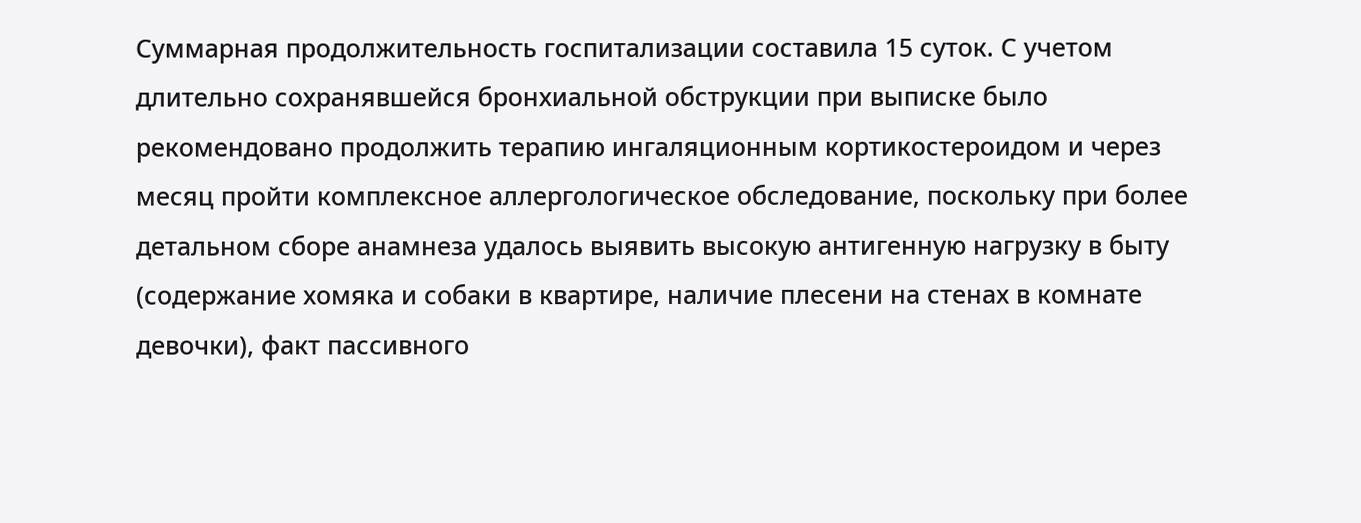Суммарная продолжительность госпитализации составила 15 суток. С учетом длительно сохранявшейся бронхиальной обструкции при выписке было рекомендовано продолжить терапию ингаляционным кортикостероидом и через месяц пройти комплексное аллергологическое обследование, поскольку при более детальном сборе анамнеза удалось выявить высокую антигенную нагрузку в быту (содержание хомяка и собаки в квартире, наличие плесени на стенах в комнате девочки), факт пассивного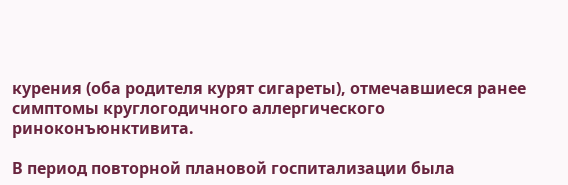курения (оба родителя курят сигареты), отмечавшиеся ранее симптомы круглогодичного аллергического риноконъюнктивита.

В период повторной плановой госпитализации была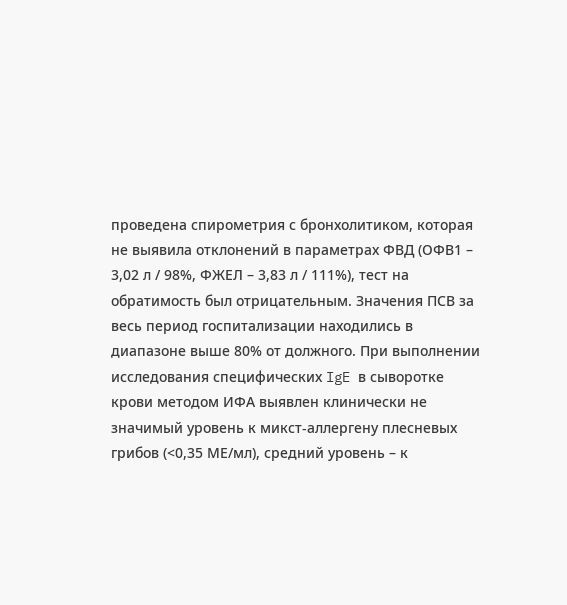проведена спирометрия с бронхолитиком, которая не выявила отклонений в параметрах ФВД (ОФВ1 – 3,02 л / 98%, ФЖЕЛ – 3,83 л / 111%), тест на обратимость был отрицательным. Значения ПСВ за весь период госпитализации находились в диапазоне выше 80% от должного. При выполнении исследования специфических IgE в сыворотке крови методом ИФА выявлен клинически не значимый уровень к микст-аллергену плесневых грибов (<0,35 МЕ/мл), средний уровень – к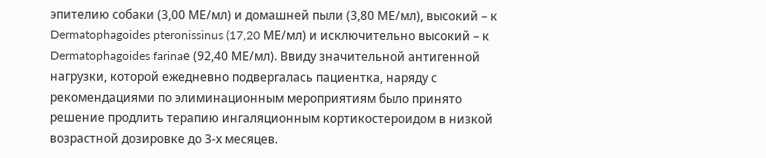эпителию собаки (3,00 МЕ/мл) и домашней пыли (3,80 МЕ/мл), высокий – к Dermatophagoides pteronissinus (17,20 МЕ/мл) и исключительно высокий – к Dermatophagoides farinaе (92,40 МЕ/мл). Ввиду значительной антигенной нагрузки, которой ежедневно подвергалась пациентка, наряду с рекомендациями по элиминационным мероприятиям было принято решение продлить терапию ингаляционным кортикостероидом в низкой возрастной дозировке до 3-х месяцев.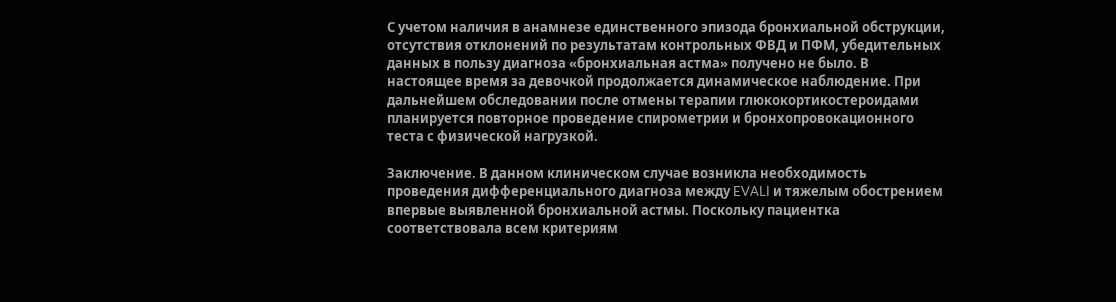С учетом наличия в анамнезе единственного эпизода бронхиальной обструкции, отсутствия отклонений по результатам контрольных ФВД и ПФМ, убедительных данных в пользу диагноза «бронхиальная астма» получено не было. В настоящее время за девочкой продолжается динамическое наблюдение. При дальнейшем обследовании после отмены терапии глюкокортикостероидами планируется повторное проведение спирометрии и бронхопровокационного теста с физической нагрузкой.

Заключение. В данном клиническом случае возникла необходимость проведения дифференциального диагноза между EVALI и тяжелым обострением впервые выявленной бронхиальной астмы. Поскольку пациентка соответствовала всем критериям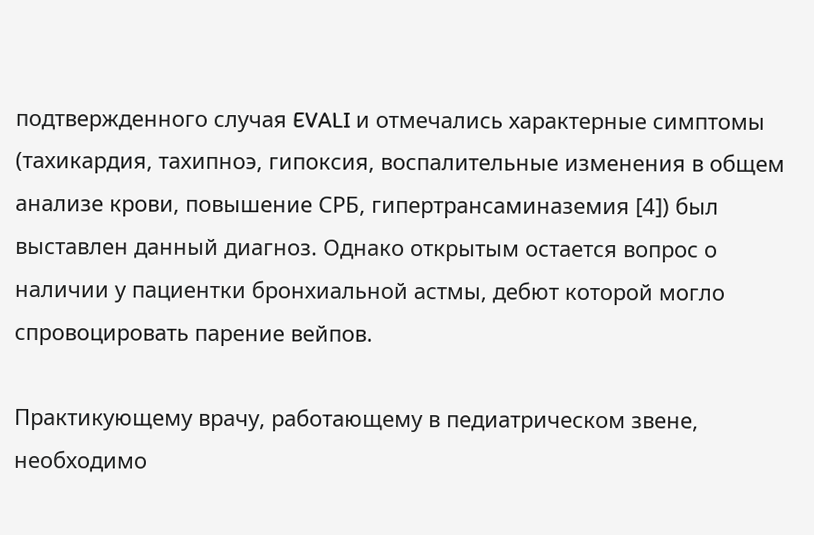подтвержденного случая EVALI и отмечались характерные симптомы (тахикардия, тахипноэ, гипоксия, воспалительные изменения в общем анализе крови, повышение СРБ, гипертрансаминаземия [4]) был выставлен данный диагноз. Однако открытым остается вопрос о наличии у пациентки бронхиальной астмы, дебют которой могло спровоцировать парение вейпов.

Практикующему врачу, работающему в педиатрическом звене, необходимо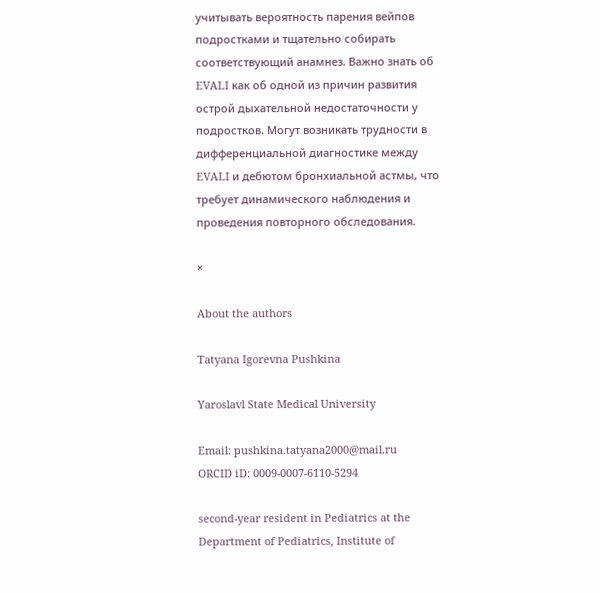учитывать вероятность парения вейпов подростками и тщательно собирать соответствующий анамнез. Важно знать об EVALI как об одной из причин развития острой дыхательной недостаточности у подростков. Могут возникать трудности в дифференциальной диагностике между EVALI и дебютом бронхиальной астмы, что требует динамического наблюдения и проведения повторного обследования.

×

About the authors

Tatyana Igorevna Pushkina

Yaroslavl State Medical University

Email: pushkina.tatyana2000@mail.ru
ORCID iD: 0009-0007-6110-5294

second-year resident in Pediatrics at the Department of Pediatrics, Institute of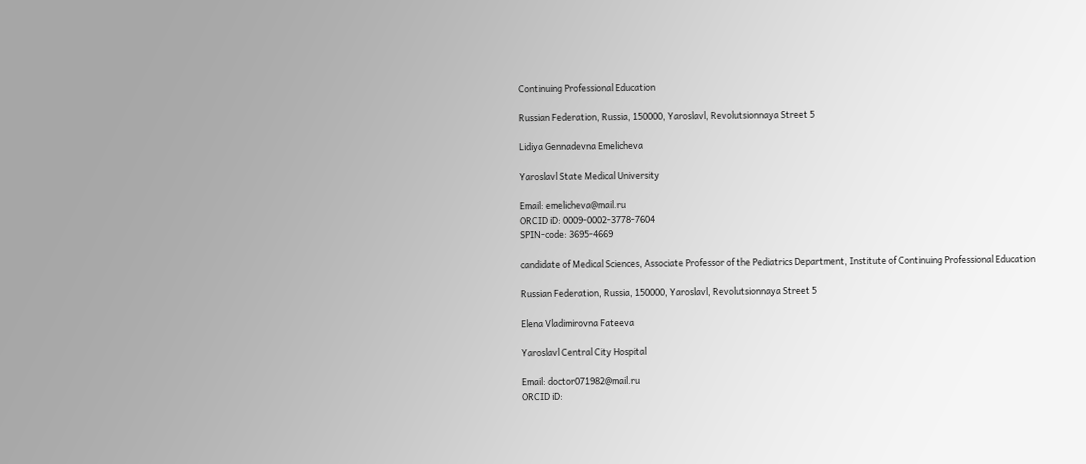Continuing Professional Education

Russian Federation, Russia, 150000, Yaroslavl, Revolutsionnaya Street 5

Lidiya Gennadevna Emelicheva

Yaroslavl State Medical University

Email: emelicheva@mail.ru
ORCID iD: 0009-0002-3778-7604
SPIN-code: 3695-4669

candidate of Medical Sciences, Associate Professor of the Pediatrics Department, Institute of Continuing Professional Education

Russian Federation, Russia, 150000, Yaroslavl, Revolutsionnaya Street 5

Elena Vladimirovna Fateeva

Yaroslavl Central City Hospital

Email: doctor071982@mail.ru
ORCID iD: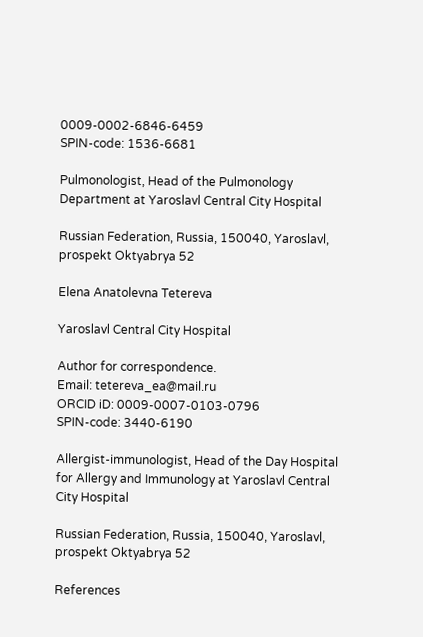0009-0002-6846-6459
SPIN-code: 1536-6681

Pulmonologist, Head of the Pulmonology Department at Yaroslavl Central City Hospital

Russian Federation, Russia, 150040, Yaroslavl, prospekt Oktyabrya 52

Elena Anatolevna Tetereva

Yaroslavl Central City Hospital

Author for correspondence.
Email: tetereva_ea@mail.ru
ORCID iD: 0009-0007-0103-0796
SPIN-code: 3440-6190

Allergist-immunologist, Head of the Day Hospital for Allergy and Immunology at Yaroslavl Central City Hospital

Russian Federation, Russia, 150040, Yaroslavl, prospekt Oktyabrya 52

References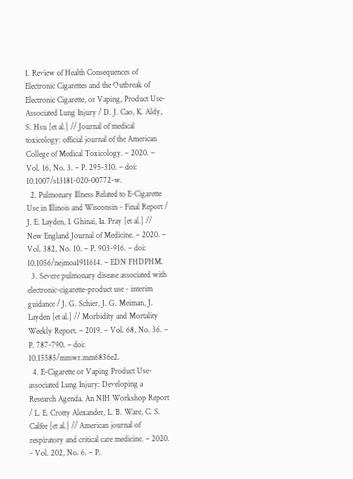1. Review of Health Consequences of Electronic Cigarettes and the Outbreak of Electronic Cigarette, or Vaping, Product Use-Associated Lung Injury / D. J. Cao, K. Aldy, S. Hsu [et al.] // Journal of medical toxicology: official journal of the American College of Medical Toxicology. – 2020. – Vol. 16, No. 3. – P. 295-310. – doi: 10.1007/s13181-020-00772-w.
  2. Pulmonary Illness Related to E-Cigarette Use in Illinois and Wisconsin - Final Report / J. E. Layden, I. Ghinai, Ia. Pray [et al.] // New England Journal of Medicine. – 2020. – Vol. 382, No. 10. – P. 903-916. – doi: 10.1056/nejmoa1911614. – EDN FHDPHM.
  3. Severe pulmonary disease associated with electronic-cigarette-product use - interim guidance / J. G. Schier, J. G. Meiman, J. Layden [et al.] // Morbidity and Mortality Weekly Report. – 2019. – Vol. 68, No. 36. – P. 787-790. – doi: 10.15585/mmwr.mm6836e2.
  4. E-Cigarette or Vaping Product Use-associated Lung Injury: Developing a Research Agenda. An NIH Workshop Report / L. E. Crotty Alexander, L. B. Ware, C. S. Calfee [et al.] // American journal of respiratory and critical care medicine. – 2020. - Vol. 202, No. 6. – P.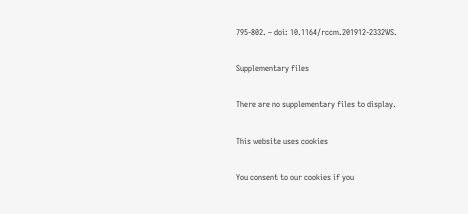795-802. – doi: 10.1164/rccm.201912-2332WS.

Supplementary files

There are no supplementary files to display.

This website uses cookies

You consent to our cookies if you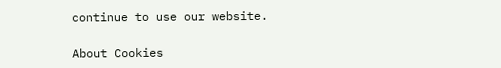continue to use our website.

About Cookies